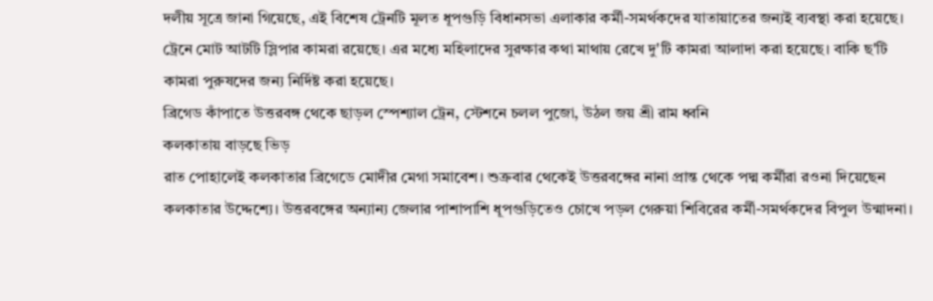দলীয় সূত্রে জানা গিয়েছে, এই বিশেষ ট্রেনটি মূলত ধূপগুড়ি বিধানসভা এলাকার কর্মী-সমর্থকদের যাতায়াতের জন্যই ব্যবস্থা করা হয়েছে। ট্রেনে মোট আটটি স্লিপার কামরা রয়েছে। এর মধ্যে মহিলাদের সুরক্ষার কথা মাথায় রেখে দু'টি কামরা আলাদা করা হয়েছে। বাকি ছ'টি কামরা পুরুষদের জন্য নির্দিষ্ট করা হয়েছে।
ব্রিগেড কাঁপাতে উত্তরবঙ্গ থেকে ছাড়ল স্পেশ্যাল ট্রেন, স্টেশনে চলল পুজো, উঠল জয় শ্রী রাম ধ্বনি
কলকাতায় বাড়ছে ভিড়
রাত পোহালেই কলকাতার ব্রিগেডে মোদীর মেগা সমাবেশ। শুক্রবার থেকেই উত্তরবঙ্গের নানা প্রান্ত থেকে পদ্ম কর্মীরা রওনা দিয়েছেন কলকাতার উদ্দেশ্যে। উত্তরবঙ্গের অন্যান্য জেলার পাশাপাশি ধূপগুড়িতেও চোখে পড়ল গেরুয়া শিবিরের কর্মী-সমর্থকদের বিপুল উন্মাদনা।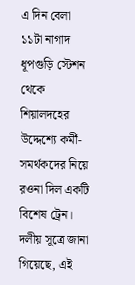এ দিন বেলা ১১টা নাগাদ ধূপগুড়ি স্টেশন থেকে শিয়ালদহের উদ্দেশ্যে কর্মী-সমর্থকদের নিয়ে রওনা দিল একটি বিশেষ ট্রেন।
দলীয় সূত্রে জানা গিয়েছে, এই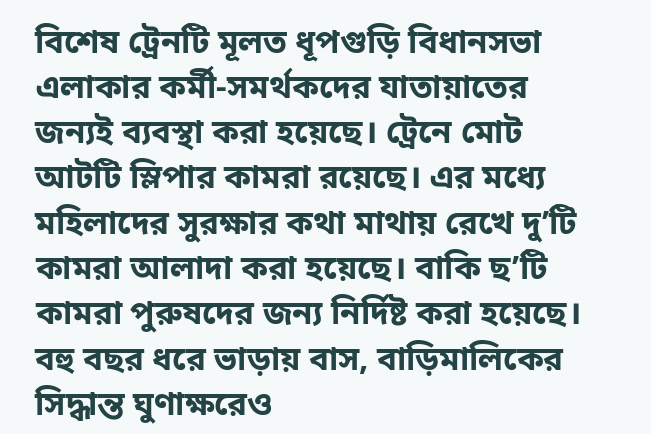বিশেষ ট্রেনটি মূলত ধূপগুড়ি বিধানসভা এলাকার কর্মী-সমর্থকদের যাতায়াতের জন্যই ব্যবস্থা করা হয়েছে। ট্রেনে মোট আটটি স্লিপার কামরা রয়েছে। এর মধ্যে মহিলাদের সুরক্ষার কথা মাথায় রেখে দু’টি কামরা আলাদা করা হয়েছে। বাকি ছ’টি কামরা পুরুষদের জন্য নির্দিষ্ট করা হয়েছে।
বহু বছর ধরে ভাড়ায় বাস, বাড়িমালিকের সিদ্ধান্ত ঘুণাক্ষরেও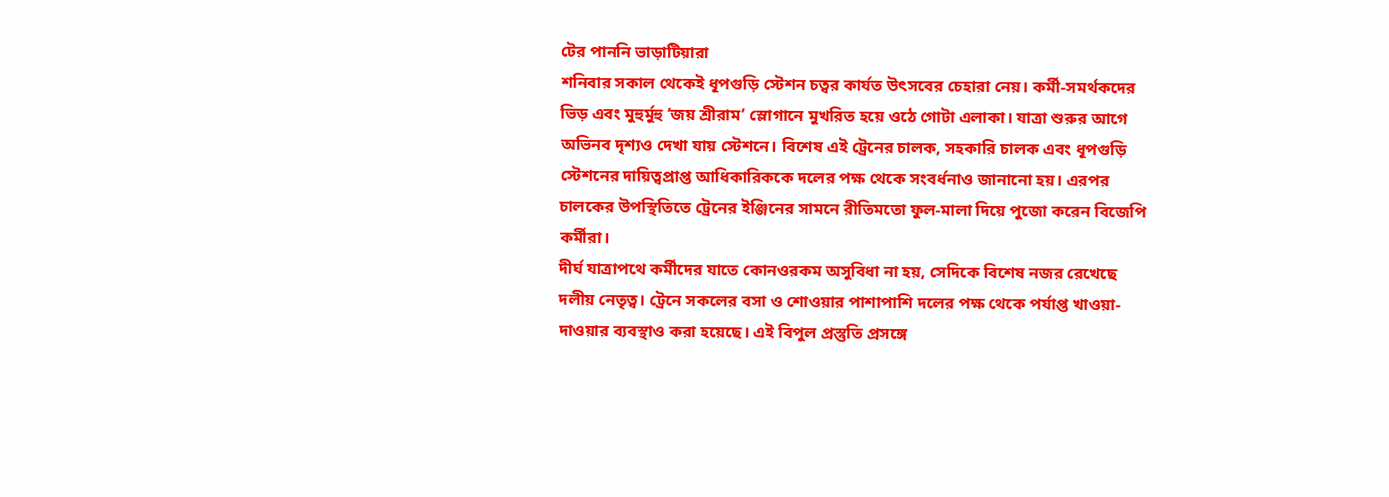টের পাননি ভাড়াটিয়ারা
শনিবার সকাল থেকেই ধূপগুড়ি স্টেশন চত্বর কার্যত উৎসবের চেহারা নেয়। কর্মী-সমর্থকদের ভিড় এবং মুহুর্মুহু ‘জয় শ্রীরাম’ স্লোগানে মুখরিত হয়ে ওঠে গোটা এলাকা। যাত্রা শুরুর আগে অভিনব দৃশ্যও দেখা যায় স্টেশনে। বিশেষ এই ট্রেনের চালক, সহকারি চালক এবং ধূপগুড়ি স্টেশনের দায়িত্বপ্রাপ্ত আধিকারিককে দলের পক্ষ থেকে সংবর্ধনাও জানানো হয়। এরপর চালকের উপস্থিতিতে ট্রেনের ইঞ্জিনের সামনে রীতিমতো ফুল-মালা দিয়ে পুজো করেন বিজেপি কর্মীরা।
দীর্ঘ যাত্রাপথে কর্মীদের যাতে কোনওরকম অসুবিধা না হয়, সেদিকে বিশেষ নজর রেখেছে দলীয় নেতৃত্ব। ট্রেনে সকলের বসা ও শোওয়ার পাশাপাশি দলের পক্ষ থেকে পর্যাপ্ত খাওয়া-দাওয়ার ব্যবস্থাও করা হয়েছে। এই বিপুল প্রস্তুতি প্রসঙ্গে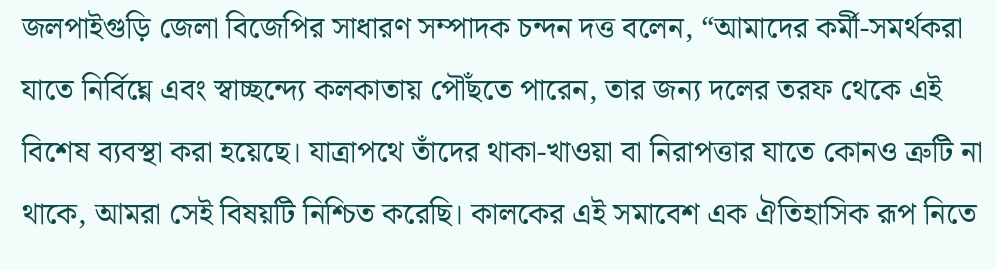জলপাইগুড়ি জেলা বিজেপির সাধারণ সম্পাদক চন্দন দত্ত বলেন, “আমাদের কর্মী-সমর্থকরা যাতে নির্বিঘ্নে এবং স্বাচ্ছন্দ্যে কলকাতায় পৌঁছতে পারেন, তার জন্য দলের তরফ থেকে এই বিশেষ ব্যবস্থা করা হয়েছে। যাত্রাপথে তাঁদের থাকা-খাওয়া বা নিরাপত্তার যাতে কোনও ত্রুটি না থাকে, আমরা সেই বিষয়টি নিশ্চিত করেছি। কালকের এই সমাবেশ এক ঐতিহাসিক রূপ নিতে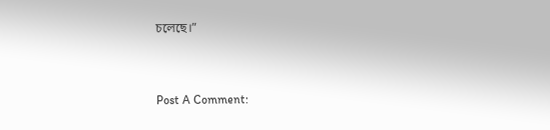চলেছে।”


Post A Comment: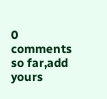0 comments so far,add yours